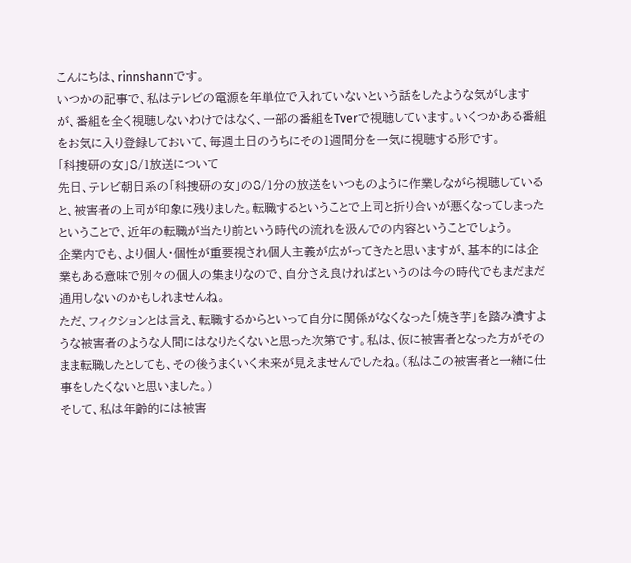こんにちは、rinnshannです。
いつかの記事で、私はテレビの電源を年単位で入れていないという話をしたような気がしますが、番組を全く視聴しないわけではなく、一部の番組をTverで視聴しています。いくつかある番組をお気に入り登録しておいて、毎週土日のうちにその1週間分を一気に視聴する形です。
「科捜研の女」8/1放送について
先日、テレビ朝日系の「科捜研の女」の8/1分の放送をいつものように作業しながら視聴していると、被害者の上司が印象に残りました。転職するということで上司と折り合いが悪くなってしまったということで、近年の転職が当たり前という時代の流れを汲んでの内容ということでしょう。
企業内でも、より個人・個性が重要視され個人主義が広がってきたと思いますが、基本的には企業もある意味で別々の個人の集まりなので、自分さえ良ければというのは今の時代でもまだまだ通用しないのかもしれませんね。
ただ、フィクションとは言え、転職するからといって自分に関係がなくなった「焼き芋」を踏み潰すような被害者のような人間にはなりたくないと思った次第です。私は、仮に被害者となった方がそのまま転職したとしても、その後うまくいく未来が見えませんでしたね。(私はこの被害者と一緒に仕事をしたくないと思いました。)
そして、私は年齢的には被害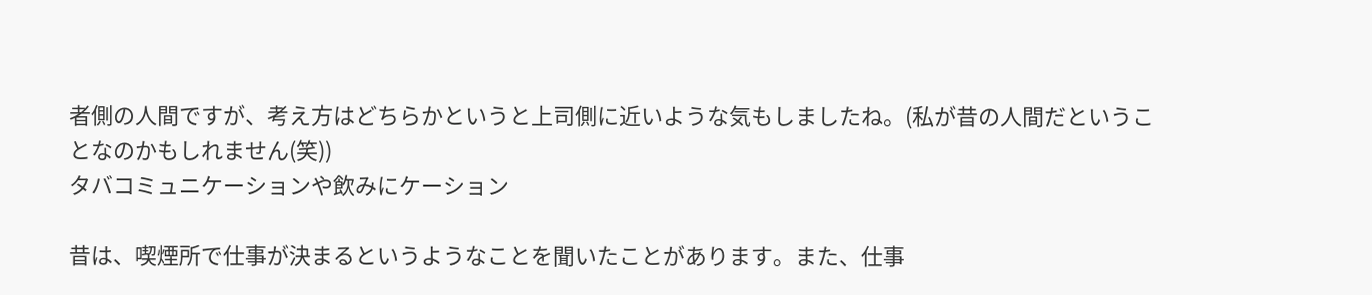者側の人間ですが、考え方はどちらかというと上司側に近いような気もしましたね。(私が昔の人間だということなのかもしれません(笑))
タバコミュニケーションや飲みにケーション

昔は、喫煙所で仕事が決まるというようなことを聞いたことがあります。また、仕事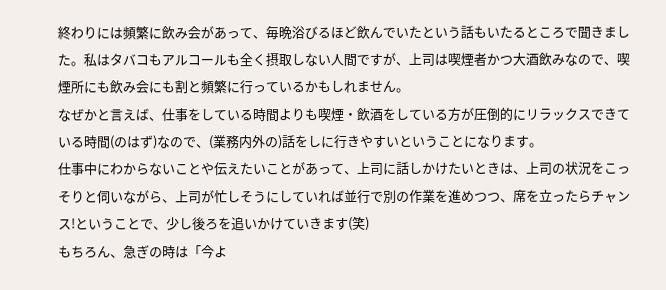終わりには頻繁に飲み会があって、毎晩浴びるほど飲んでいたという話もいたるところで聞きました。私はタバコもアルコールも全く摂取しない人間ですが、上司は喫煙者かつ大酒飲みなので、喫煙所にも飲み会にも割と頻繁に行っているかもしれません。
なぜかと言えば、仕事をしている時間よりも喫煙・飲酒をしている方が圧倒的にリラックスできている時間(のはず)なので、(業務内外の)話をしに行きやすいということになります。
仕事中にわからないことや伝えたいことがあって、上司に話しかけたいときは、上司の状況をこっそりと伺いながら、上司が忙しそうにしていれば並行で別の作業を進めつつ、席を立ったらチャンス!ということで、少し後ろを追いかけていきます(笑)
もちろん、急ぎの時は「今よ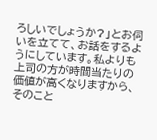ろしいでしょうか?」とお伺いを立てて、お話をするようにしています。私よりも上司の方が時間当たりの価値が高くなりますから、そのこと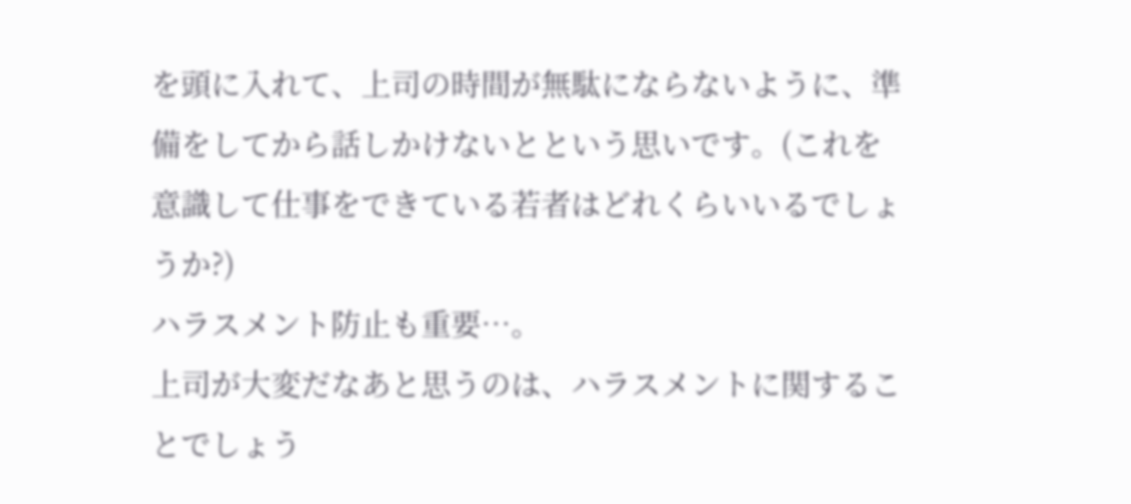を頭に入れて、上司の時間が無駄にならないように、準備をしてから話しかけないとという思いです。(これを意識して仕事をできている若者はどれくらいいるでしょうか?)
ハラスメント防止も重要…。
上司が大変だなあと思うのは、ハラスメントに関することでしょう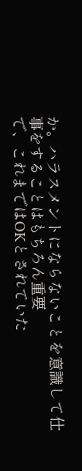か。ハラスメントにならないことを意識して仕事をすることはもちろん重要
で、これまではOKとされていた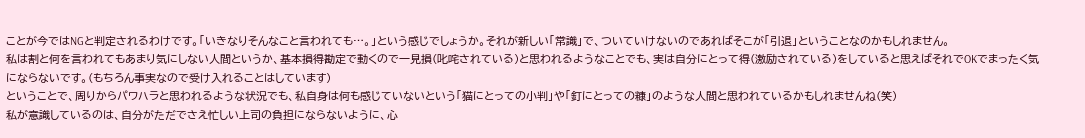ことが今ではNGと判定されるわけです。「いきなりそんなこと言われても…。」という感じでしょうか。それが新しい「常識」で、ついていけないのであればそこが「引退」ということなのかもしれません。
私は割と何を言われてもあまり気にしない人間というか、基本損得勘定で動くので一見損(叱咤されている)と思われるようなことでも、実は自分にとって得(激励されている)をしていると思えばそれでOKでまったく気にならないです。(もちろん事実なので受け入れることはしています)
ということで、周りからパワハラと思われるような状況でも、私自身は何も感じていないという「猫にとっての小判」や「釘にとっての糠」のような人間と思われているかもしれませんね(笑)
私が意識しているのは、自分がただでさえ忙しい上司の負担にならないように、心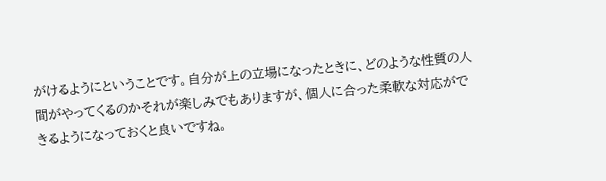がけるようにということです。自分が上の立場になったときに、どのような性質の人間がやってくるのかそれが楽しみでもありますが、個人に合った柔軟な対応ができるようになっておくと良いですね。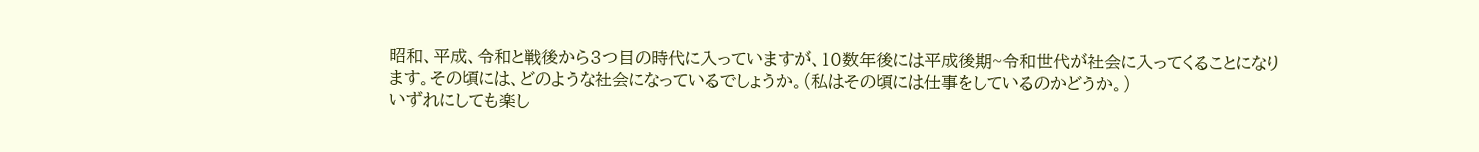昭和、平成、令和と戦後から3つ目の時代に入っていますが、10数年後には平成後期~令和世代が社会に入ってくることになります。その頃には、どのような社会になっているでしょうか。(私はその頃には仕事をしているのかどうか。)
いずれにしても楽し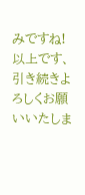みですね!
以上です、引き続きよろしくお願いいたしま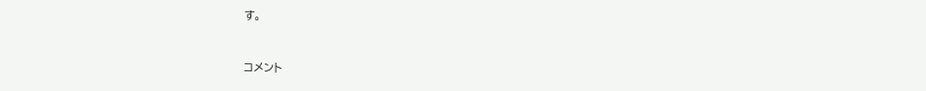す。


コメント